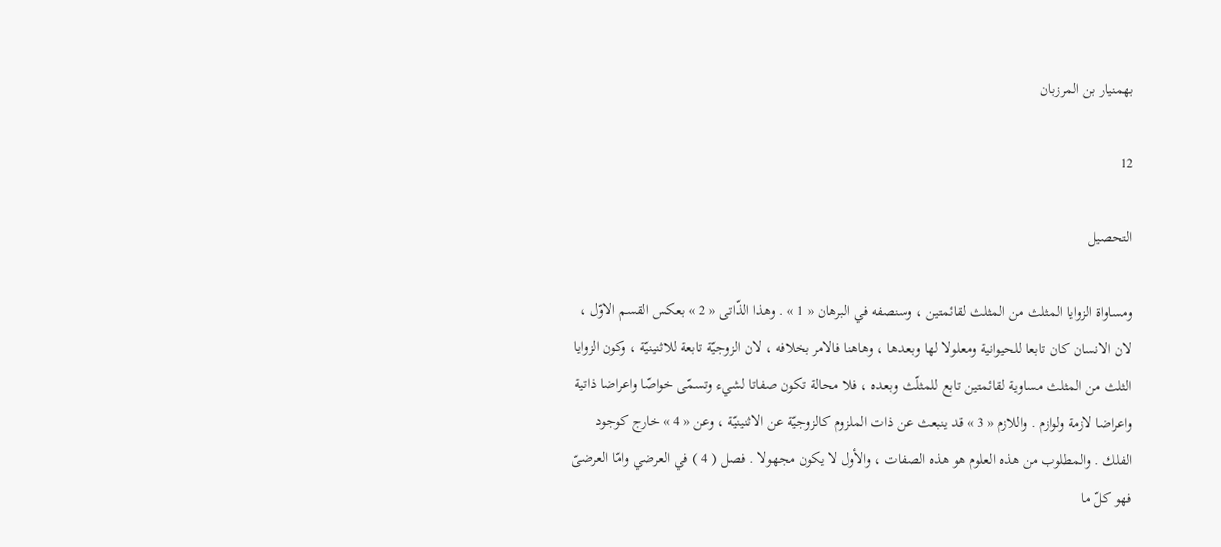بهمنيار بن المرزبان

12

التحصيل

ومساواة الزوايا المثلث من المثلث لقائمتين ، وسنصفه في البرهان « 1 » . وهذا الذّاتى « 2 » بعكس القسم الاوّل ، لان الانسان كان تابعا للحيوانية ومعلولا لها وبعدها ، وهاهنا فالامر بخلافه ، لان الزوجيّة تابعة للاثنينيّة ، وكون الزوايا الثلث من المثلث مساوية لقائمتين تابع للمثلّث وبعده ، فلا محالة تكون صفاتا لشيء وتسمّى خواصّا واعراضا ذاتية واعراضا لازمة ولوازم . واللازم « 3 » قد ينبعث عن ذات الملزوم كالزوجيّة عن الاثنينيّة ، وعن « 4 » خارج كوجود الفلك . والمطلوب من هذه العلوم هو هذه الصفات ، والأول لا يكون مجهولا . فصل ( 4 ) في العرضي وامّا العرضىّ فهو كلّ ما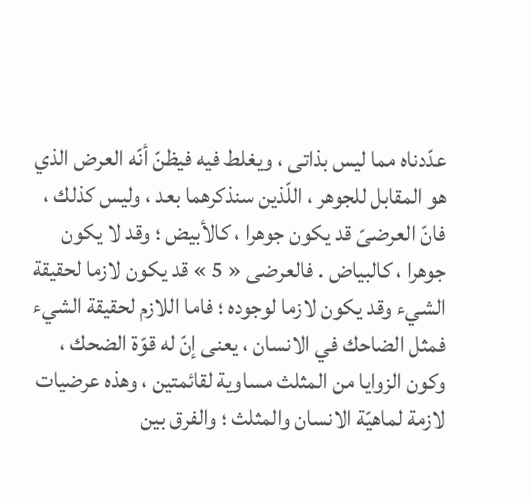عدّدناه مما ليس بذاتى ، ويغلط فيه فيظنّ أنّه العرض الذي هو المقابل للجوهر ، اللّذين سنذكرهما بعد ، وليس كذلك ، فانّ العرضىّ قد يكون جوهرا ، كالأبيض ؛ وقد لا يكون جوهرا ، كالبياض . فالعرضى « 5 » قد يكون لازما لحقيقة الشيء وقد يكون لازما لوجوده ؛ فاما اللازم لحقيقة الشيء فمثل الضاحك في الانسان ، يعنى إنّ له قوّة الضحك ، وكون الزوايا من المثلث مساوية لقائمتين ، وهذه عرضيات لازمة لماهيّة الانسان والمثلث ؛ والفرق بين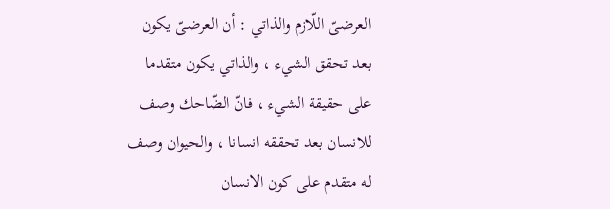العرضىّ اللّازم والذاتي : أن العرضىّ يكون بعد تحقق الشيء ، والذاتي يكون متقدما على حقيقة الشيء ، فانّ الضّاحك وصف للانسان بعد تحققه انسانا ، والحيوان وصف له متقدم على كون الانسان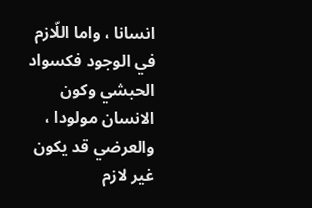انسانا ، واما اللّازم في الوجود فكسواد الحبشي وكون الانسان مولودا ، والعرضي قد يكون غير لازم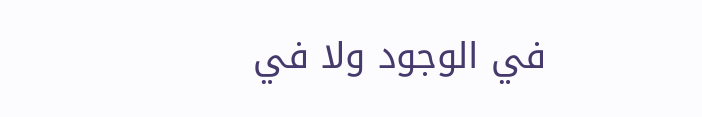في الوجود ولا في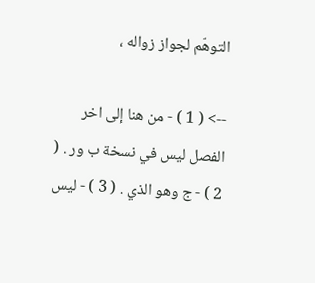التوهّم لجواز زواله ،

--> ( 1 ) - من هنا إلى اخر الفصل ليس في نسخة ب ور . ( 2 ) - ج وهو الذي . ( 3 ) - ليس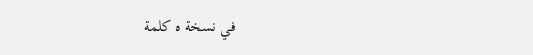في نسخة ه كلمة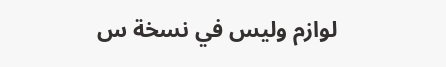لوازم وليس في نسخة س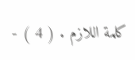كلمة اللازم . ( 4 ) -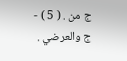ج من . ( 5 ) - ج والعرضي .